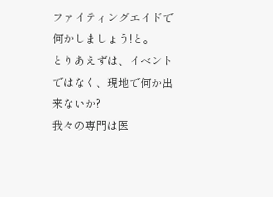ファイティングエイドで何かしましょう!と。
とりあえずは、イベントではなく、現地で何か出来ないか?
我々の専門は医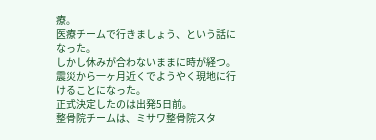療。
医療チームで行きましょう、という話になった。
しかし休みが合わないままに時が経つ。
震災から一ヶ月近くでようやく現地に行けることになった。
正式決定したのは出発5日前。
整骨院チームは、ミサワ整骨院スタ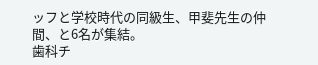ッフと学校時代の同級生、甲斐先生の仲間、と6名が集結。
歯科チ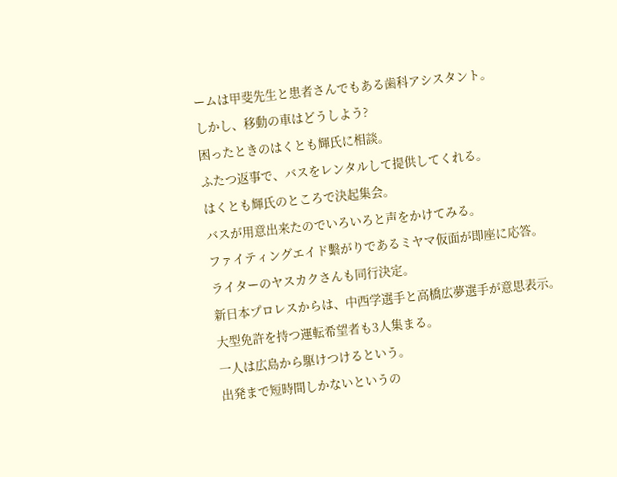ームは甲斐先生と患者さんでもある歯科アシスタント。
しかし、移動の車はどうしよう?
困ったときのはくとも輝氏に相談。
ふたつ返事で、バスをレンタルして提供してくれる。
はくとも輝氏のところで決起集会。
バスが用意出来たのでいろいろと声をかけてみる。
ファイティングエイド繫がりであるミヤマ仮面が即座に応答。
ライターのヤスカクさんも同行決定。
新日本プロレスからは、中西学選手と高橋広夢選手が意思表示。
大型免許を持つ運転希望者も3人集まる。
一人は広島から駆けつけるという。
出発まで短時間しかないというの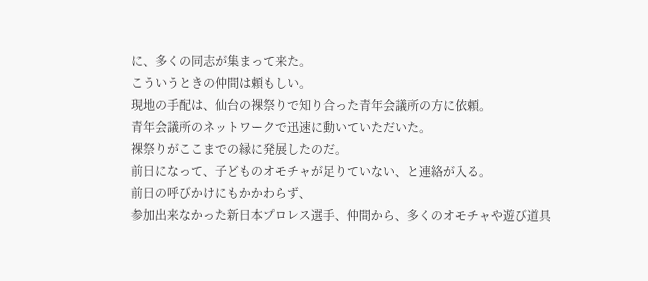に、多くの同志が集まって来た。
こういうときの仲間は頼もしい。
現地の手配は、仙台の裸祭りで知り合った青年会議所の方に依頼。
青年会議所のネットワークで迅速に動いていただいた。
裸祭りがここまでの縁に発展したのだ。
前日になって、子どものオモチャが足りていない、と連絡が入る。
前日の呼びかけにもかかわらず、
参加出来なかった新日本プロレス選手、仲間から、多くのオモチャや遊び道具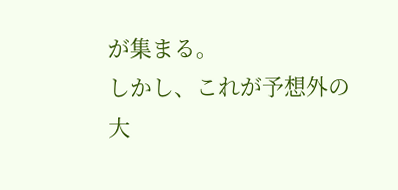が集まる。
しかし、これが予想外の大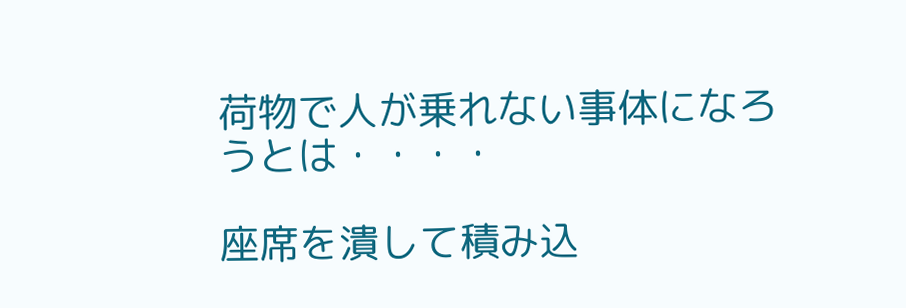荷物で人が乗れない事体になろうとは・・・・

座席を潰して積み込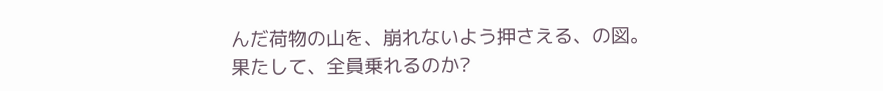んだ荷物の山を、崩れないよう押さえる、の図。
果たして、全員乗れるのか?